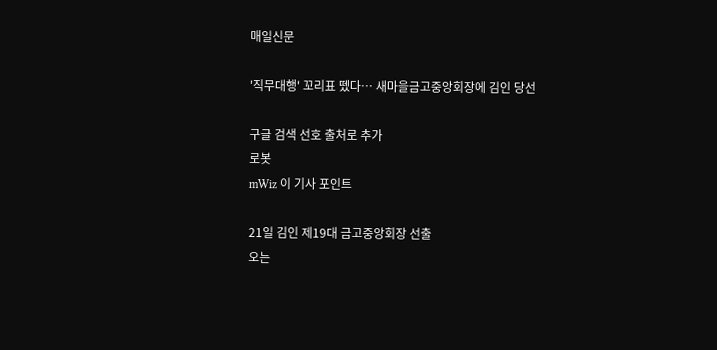매일신문

'직무대행' 꼬리표 뗐다… 새마을금고중앙회장에 김인 당선

구글 검색 선호 출처로 추가
로봇
mWiz 이 기사 포인트

21일 김인 제19대 금고중앙회장 선출
오는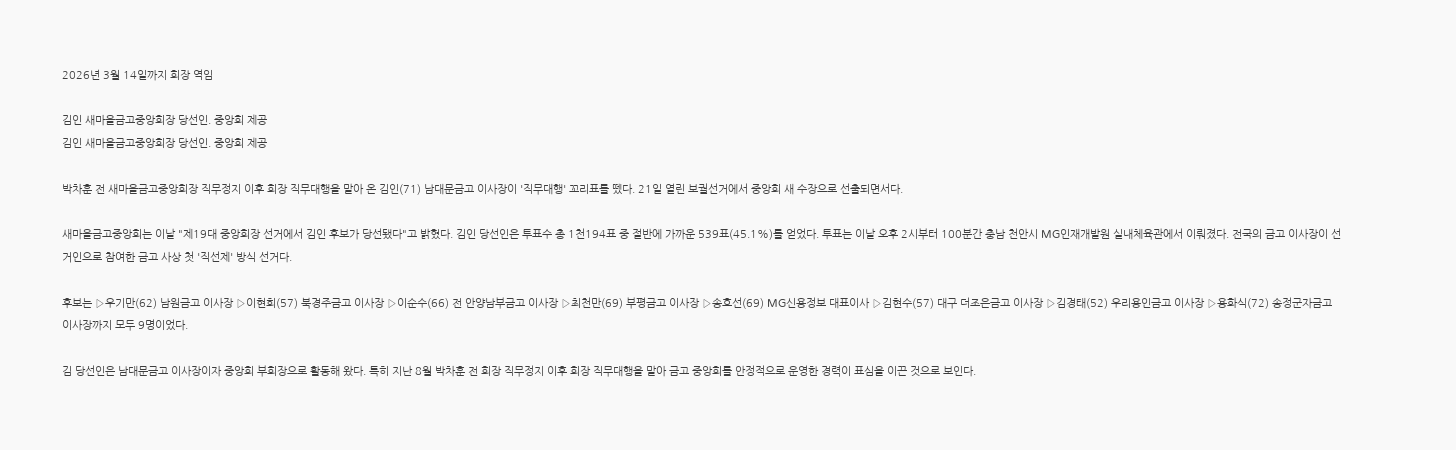2026년 3월 14일까지 회장 역임

김인 새마을금고중앙회장 당선인. 중앙회 제공
김인 새마을금고중앙회장 당선인. 중앙회 제공

박차훈 전 새마을금고중앙회장 직무정지 이후 회장 직무대행을 맡아 온 김인(71) 남대문금고 이사장이 '직무대행' 꼬리표를 뗐다. 21일 열린 보궐선거에서 중앙회 새 수장으로 선출되면서다.

새마을금고중앙회는 이날 "제19대 중앙회장 선거에서 김인 후보가 당선됐다"고 밝혔다. 김인 당선인은 투표수 총 1천194표 중 절반에 가까운 539표(45.1%)를 얻었다. 투표는 이날 오후 2시부터 100분간 충남 천안시 MG인재개발원 실내체육관에서 이뤄졌다. 전국의 금고 이사장이 선거인으로 참여한 금고 사상 첫 '직선제' 방식 선거다.

후보는 ▷우기만(62) 남원금고 이사장 ▷이현희(57) 북경주금고 이사장 ▷이순수(66) 전 안양남부금고 이사장 ▷최천만(69) 부평금고 이사장 ▷송호선(69) MG신용정보 대표이사 ▷김현수(57) 대구 더조은금고 이사장 ▷김경태(52) 우리용인금고 이사장 ▷용화식(72) 송정군자금고 이사장까지 모두 9명이었다.

김 당선인은 남대문금고 이사장이자 중앙회 부회장으로 활동해 왔다. 특히 지난 8월 박차훈 전 회장 직무정지 이후 회장 직무대행을 맡아 금고 중앙회를 안정적으로 운영한 경력이 표심을 이끈 것으로 보인다.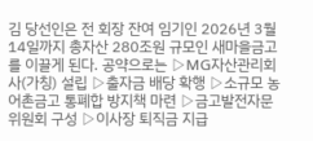김 당선인은 전 회장 잔여 임기인 2026년 3월 14일까지 총자산 280조원 규모인 새마을금고를 이끌게 된다. 공약으로는 ▷MG자산관리회사(가칭) 설립 ▷출자금 배당 확행 ▷소규모 농어촌금고 통폐합 방지책 마련 ▷금고발전자문위원회 구성 ▷이사장 퇴직금 지급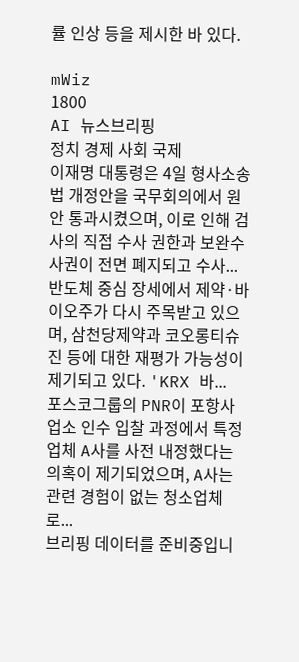률 인상 등을 제시한 바 있다.

mWiz
1800
AI 뉴스브리핑
정치 경제 사회 국제
이재명 대통령은 4일 형사소송법 개정안을 국무회의에서 원안 통과시켰으며, 이로 인해 검사의 직접 수사 권한과 보완수사권이 전면 폐지되고 수사...
반도체 중심 장세에서 제약·바이오주가 다시 주목받고 있으며, 삼천당제약과 코오롱티슈진 등에 대한 재평가 가능성이 제기되고 있다. 'KRX 바...
포스코그룹의 PNR이 포항사업소 인수 입찰 과정에서 특정업체 A사를 사전 내정했다는 의혹이 제기되었으며, A사는 관련 경험이 없는 청소업체로...
브리핑 데이터를 준비중입니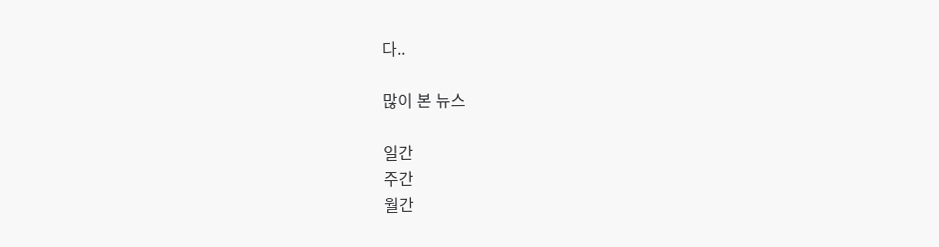다..

많이 본 뉴스

일간
주간
월간